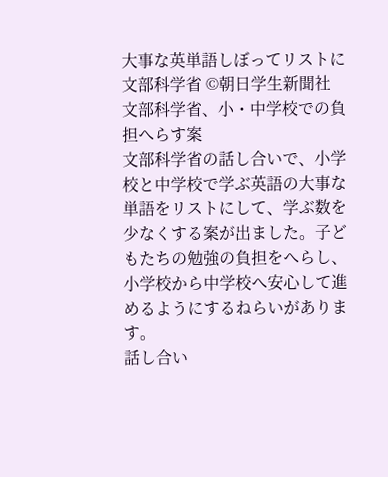大事な英単語しぼってリストに
文部科学省 ©朝日学生新聞社
文部科学省、小・中学校での負担へらす案
文部科学省の話し合いで、小学校と中学校で学ぶ英語の大事な単語をリストにして、学ぶ数を少なくする案が出ました。子どもたちの勉強の負担をへらし、小学校から中学校へ安心して進めるようにするねらいがあります。
話し合い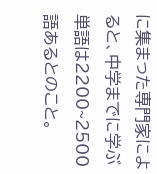に集まった専門家によると、中学までに学ぶ単語は2200~2500語あるとのこと。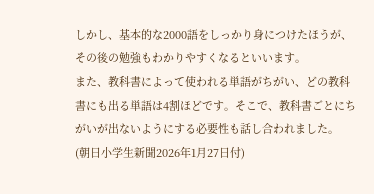しかし、基本的な2000語をしっかり身につけたほうが、その後の勉強もわかりやすくなるといいます。
また、教科書によって使われる単語がちがい、どの教科書にも出る単語は4割ほどです。そこで、教科書ごとにちがいが出ないようにする必要性も話し合われました。
(朝日小学生新聞2026年1月27日付)